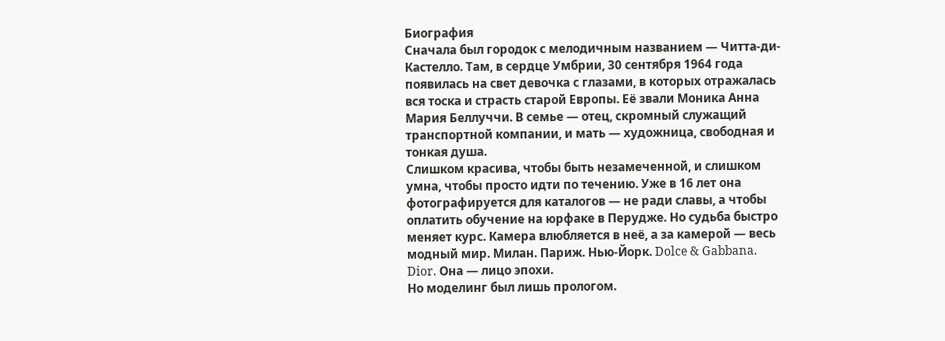Биография
Сначала был городок с мелодичным названием — Читта-ди-Кастелло. Там, в сердце Умбрии, 30 сентября 1964 года появилась на свет девочка с глазами, в которых отражалась вся тоска и страсть старой Европы. Её звали Моника Анна Мария Беллуччи. В семье — отец, скромный служащий транспортной компании, и мать — художница, свободная и тонкая душа.
Слишком красива, чтобы быть незамеченной, и слишком умна, чтобы просто идти по течению. Уже в 16 лет она фотографируется для каталогов — не ради славы, а чтобы оплатить обучение на юрфаке в Перудже. Но судьба быстро меняет курс. Камера влюбляется в неё, а за камерой — весь модный мир. Милан. Париж. Нью-Йорк. Dolce & Gabbana. Dior. Она — лицо эпохи.
Но моделинг был лишь прологом.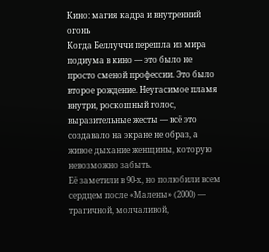Кино: магия кадра и внутренний огонь
Когда Беллуччи перешла из мира подиума в кино — это было не просто сменой профессии. Это было второе рождение. Неугасимое пламя внутри, роскошный голос, выразительные жесты — всё это создавало на экране не образ, а живое дыхание женщины, которую невозможно забыть.
Её заметили в 90-х, но полюбили всем сердцем после «Малены» (2000) — трагичной, молчаливой,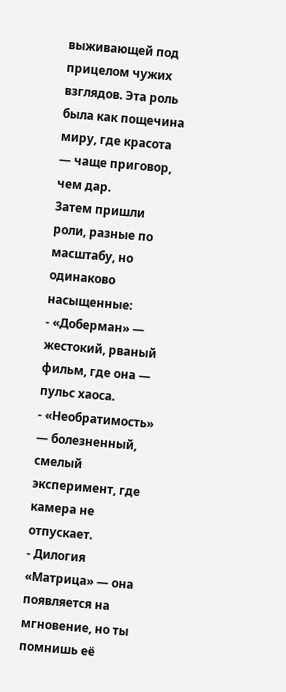выживающей под прицелом чужих взглядов. Эта роль была как пощечина миру, где красота — чаще приговор, чем дар.
Затем пришли роли, разные по масштабу, но одинаково насыщенные:
- «Доберман» — жестокий, рваный фильм, где она — пульс хаоса.
- «Необратимость» — болезненный, смелый эксперимент, где камера не отпускает.
- Дилогия «Матрица» — она появляется на мгновение, но ты помнишь её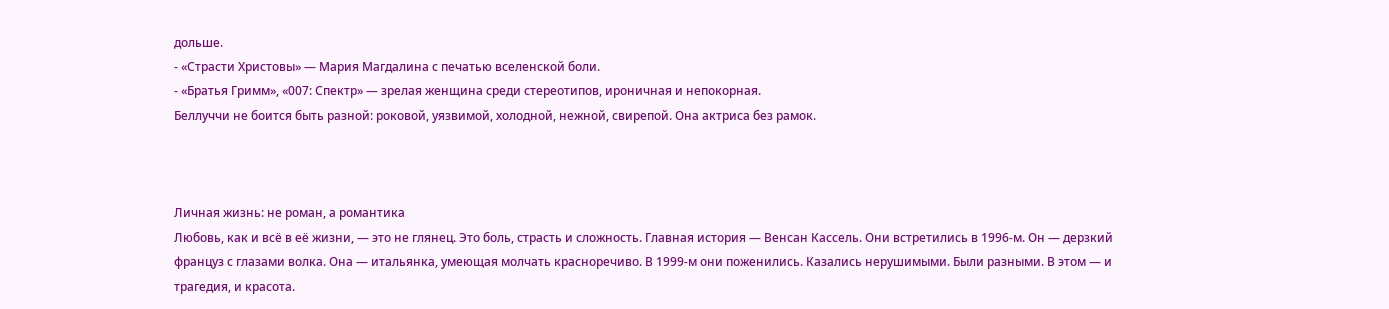дольше.
- «Страсти Христовы» — Мария Магдалина с печатью вселенской боли.
- «Братья Гримм», «007: Спектр» — зрелая женщина среди стереотипов, ироничная и непокорная.
Беллуччи не боится быть разной: роковой, уязвимой, холодной, нежной, свирепой. Она актриса без рамок.



Личная жизнь: не роман, а романтика
Любовь, как и всё в её жизни, — это не глянец. Это боль, страсть и сложность. Главная история — Венсан Кассель. Они встретились в 1996-м. Он — дерзкий француз с глазами волка. Она — итальянка, умеющая молчать красноречиво. В 1999-м они поженились. Казались нерушимыми. Были разными. В этом — и трагедия, и красота.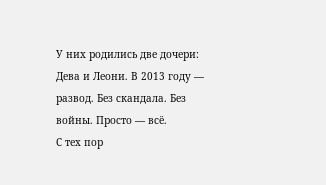У них родились две дочери: Дева и Леони. В 2013 году — развод. Без скандала. Без войны. Просто — всё.
С тех пор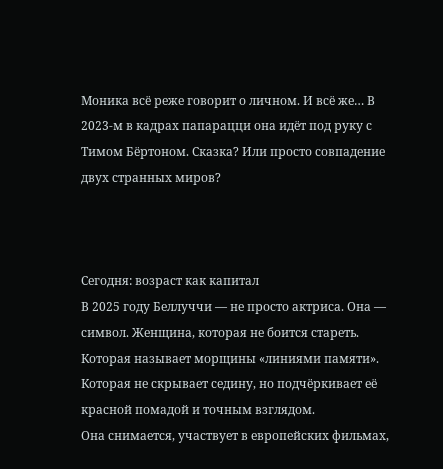Моника всё реже говорит о личном. И всё же… В 2023-м в кадрах папарацци она идёт под руку с Тимом Бёртоном. Сказка? Или просто совпадение двух странных миров?



Сегодня: возраст как капитал
В 2025 году Беллуччи — не просто актриса. Она — символ. Женщина, которая не боится стареть. Которая называет морщины «линиями памяти». Которая не скрывает седину, но подчёркивает её красной помадой и точным взглядом.
Она снимается, участвует в европейских фильмах,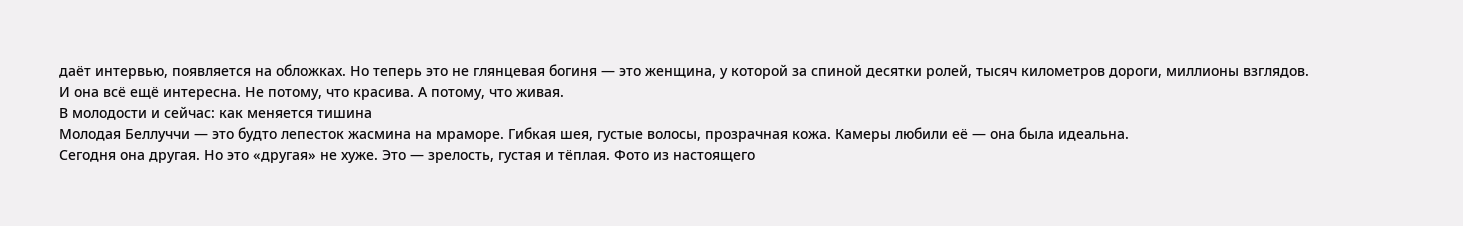даёт интервью, появляется на обложках. Но теперь это не глянцевая богиня — это женщина, у которой за спиной десятки ролей, тысяч километров дороги, миллионы взглядов.
И она всё ещё интересна. Не потому, что красива. А потому, что живая.
В молодости и сейчас: как меняется тишина
Молодая Беллуччи — это будто лепесток жасмина на мраморе. Гибкая шея, густые волосы, прозрачная кожа. Камеры любили её — она была идеальна.
Сегодня она другая. Но это «другая» не хуже. Это — зрелость, густая и тёплая. Фото из настоящего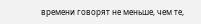времени говорят не меньше, чем те,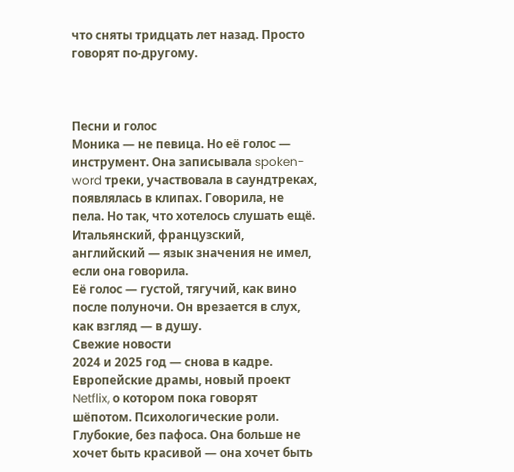что сняты тридцать лет назад. Просто говорят по-другому.



Песни и голос
Моника — не певица. Но её голос — инструмент. Она записывала spoken-word треки, участвовала в саундтреках, появлялась в клипах. Говорила, не пела. Но так, что хотелось слушать ещё. Итальянский, французский, английский — язык значения не имел, если она говорила.
Её голос — густой, тягучий, как вино после полуночи. Он врезается в слух, как взгляд — в душу.
Свежие новости
2024 и 2025 год — снова в кадре. Европейские драмы, новый проект Netflix, о котором пока говорят шёпотом. Психологические роли. Глубокие, без пафоса. Она больше не хочет быть красивой — она хочет быть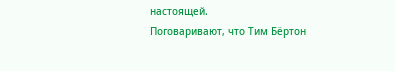настоящей.
Поговаривают, что Тим Бёртон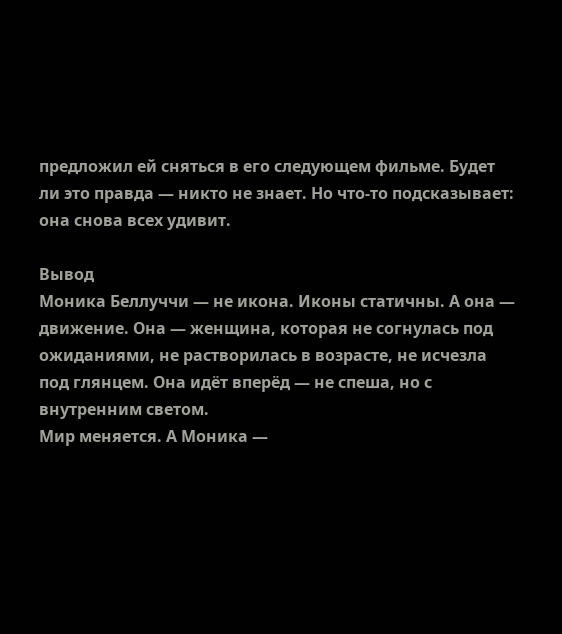предложил ей сняться в его следующем фильме. Будет ли это правда — никто не знает. Но что-то подсказывает: она снова всех удивит.

Вывод
Моника Беллуччи — не икона. Иконы статичны. А она — движение. Она — женщина, которая не согнулась под ожиданиями, не растворилась в возрасте, не исчезла под глянцем. Она идёт вперёд — не спеша, но с внутренним светом.
Мир меняется. А Моника —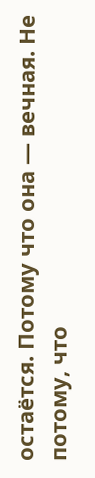остаётся. Потому что она — вечная. Не потому, что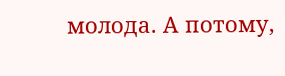молода. А потому,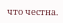что честна.